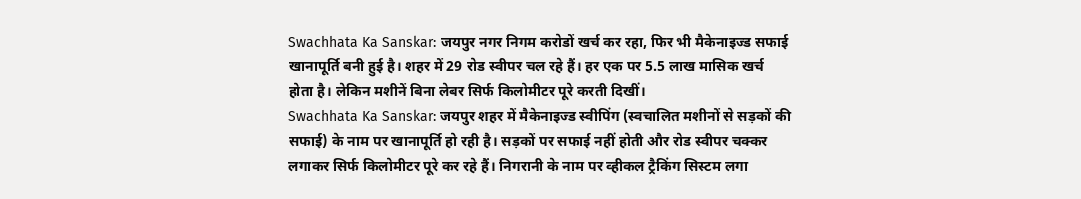Swachhata Ka Sanskar: जयपुर नगर निगम करोडों खर्च कर रहा, फिर भी मैकेनाइज्ड सफाई खानापूर्ति बनी हुई है। शहर में 29 रोड स्वीपर चल रहे हैं। हर एक पर 5.5 लाख मासिक खर्च होता है। लेकिन मशीनें बिना लेबर सिर्फ किलोमीटर पूरे करती दिखीं।
Swachhata Ka Sanskar: जयपुर शहर में मैकेनाइज्ड स्वीपिंग (स्वचालित मशीनों से सड़कों की सफाई) के नाम पर खानापूर्ति हो रही है। सड़कों पर सफाई नहीं होती और रोड स्वीपर चक्कर लगाकर सिर्फ किलोमीटर पूरे कर रहे हैं। निगरानी के नाम पर व्हीकल ट्रैकिंग सिस्टम लगा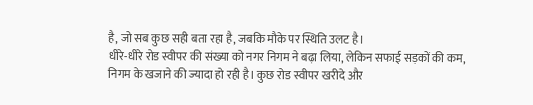है, जो सब कुछ सही बता रहा है, जबकि मौके पर स्थिति उलट है।
धीरे-धीरे रोड स्वीपर की संख्या को नगर निगम ने बढ़ा लिया, लेकिन सफाई सड़कों की कम, निगम के खजाने की ज्यादा हो रही है। कुछ रोड स्वीपर खरीदे और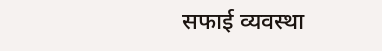सफाई व्यवस्था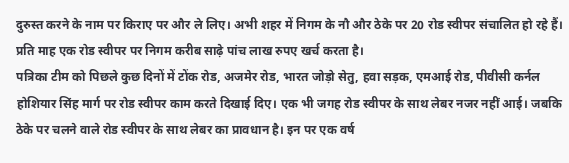दुरुस्त करने के नाम पर किराए पर और ले लिए। अभी शहर में निगम के नौ और ठेके पर 20 रोड स्वीपर संचालित हो रहे हैं। प्रति माह एक रोड स्वीपर पर निगम करीब साढ़े पांच लाख रुपए खर्च करता है।
पत्रिका टीम को पिछले कुछ दिनों में टोंक रोड, अजमेर रोड, भारत जोड़ो सेतु, हवा सड़क, एमआई रोड, पीवीसी कर्नल होशियार सिंह मार्ग पर रोड स्वीपर काम करते दिखाई दिए। एक भी जगह रोड स्वीपर के साथ लेबर नजर नहीं आई। जबकि ठेके पर चलने वाले रोड स्वीपर के साथ लेबर का प्रावधान है। इन पर एक वर्ष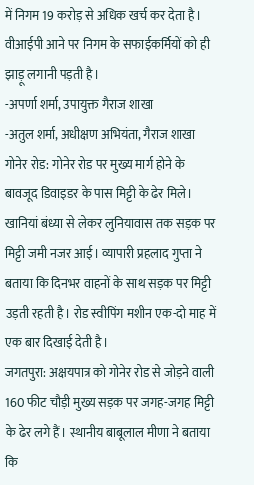में निगम 19 करोड़ से अधिक खर्च कर देता है। वीआईपी आने पर निगम के सफाईकर्मियों को ही झाड़ू लगानी पड़ती है।
-अपर्णा शर्मा, उपायुक्त गैराज शाखा
-अतुल शर्मा, अधीक्षण अभियंता, गैराज शाखा
गोनेर रोड: गोनेर रोड पर मुख्य मार्ग होने के बावजूद डिवाइडर के पास मिट्टी के ढेर मिले। खानियां बंध्या से लेकर लुनियावास तक सड़क पर मिट्टी जमी नजर आई। व्यापारी प्रहलाद गुप्ता ने बताया कि दिनभर वाहनों के साथ सड़क पर मिट्टी उड़ती रहती है। रोड स्वीपिंग मशीन एक-दो माह में एक बार दिखाई देती है।
जगतपुरा: अक्षयपात्र को गोनेर रोड से जोड़ने वाली 160 फीट चौड़ी मुख्य सड़क पर जगह-जगह मिट्टी के ढेर लगे हैं। स्थानीय बाबूलाल मीणा ने बताया कि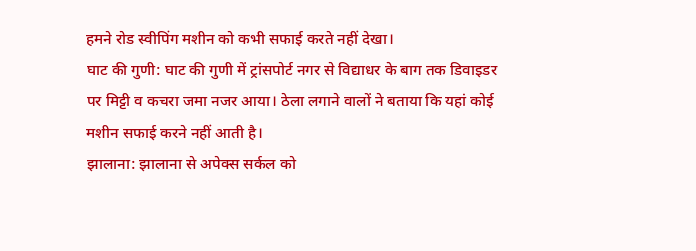हमने रोड स्वीपिंग मशीन को कभी सफाई करते नहीं देखा।
घाट की गुणी: घाट की गुणी में ट्रांसपोर्ट नगर से विद्याधर के बाग तक डिवाइडर पर मिट्टी व कचरा जमा नजर आया। ठेला लगाने वालों ने बताया कि यहां कोई मशीन सफाई करने नहीं आती है।
झालाना: झालाना से अपेक्स सर्कल को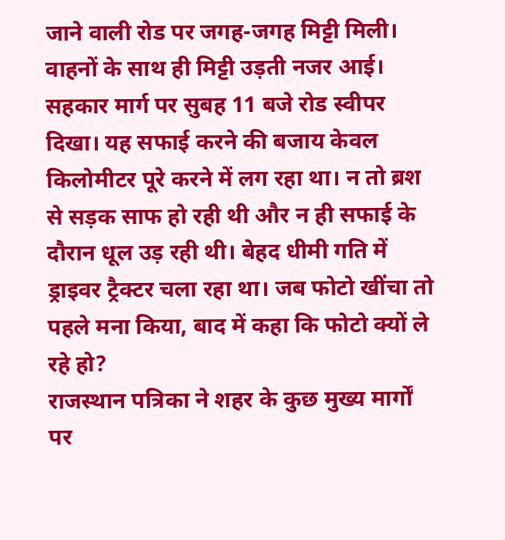जाने वाली रोड पर जगह-जगह मिट्टी मिली। वाहनों के साथ ही मिट्टी उड़ती नजर आई।
सहकार मार्ग पर सुबह 11 बजे रोड स्वीपर दिखा। यह सफाई करने की बजाय केवल किलोमीटर पूरे करने में लग रहा था। न तो ब्रश से सड़क साफ हो रही थी और न ही सफाई के दौरान धूल उड़ रही थी। बेहद धीमी गति में ड्राइवर ट्रैक्टर चला रहा था। जब फोटो खींचा तो पहले मना किया, बाद में कहा कि फोटो क्यों ले रहे हो?
राजस्थान पत्रिका ने शहर के कुछ मुख्य मार्गों पर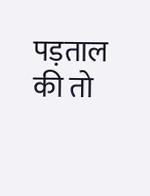पड़ताल की तो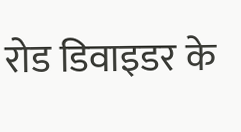रोड डिवाइडर के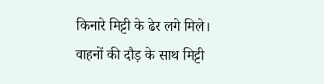किनारे मिट्टी के ढेर लगे मिले। वाहनों की दौड़ के साथ मिट्टी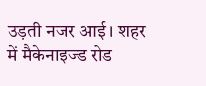उड़ती नजर आई। शहर में मैकेनाइज्ड रोड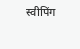स्वीपिंग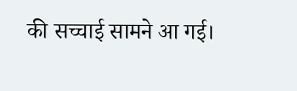की सच्चाई सामने आ गई।